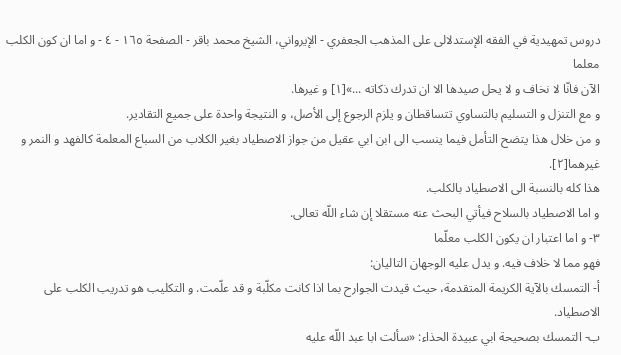دروس تمهيدية في الفقه الإستدلالى على المذهب الجعفري - الإيرواني، الشيخ محمد باقر - الصفحة ١٦٥ - ٤ - و اما ان كون الكلب معلما
الآن فانّا لا نخاف و لا يحل صيدها الا ان تدرك ذكاته ...»[١] و غيرها.
و مع التنزل و التسليم بالتساوي تتساقطان و يلزم الرجوع إلى الأصل، و النتيجة واحدة على جميع التقادير.
و من خلال هذا يتضح التأمل فيما ينسب الى ابن ابي عقيل من جواز الاصطياد بغير الكلاب من السباع المعلمة كالفهد و النمر و غيرهما[٢].
هذا كله بالنسبة الى الاصطياد بالكلب.
و اما الاصطياد بالسلاح فيأتي البحث عنه مستقلا إن شاء اللّه تعالى.
٣- و اما اعتبار ان يكون الكلب معلّما
فهو مما لا خلاف فيه. و يدل عليه الوجهان التاليان:
أ- التمسك بالآية الكريمة المتقدمة، حيث قيدت الجوارح بما اذا كانت مكلّبة و قد علّمت. و التكليب هو تدريب الكلب على الاصطياد.
ب- التمسك بصحيحة ابي عبيدة الحذاء: «سألت ابا عبد اللّه عليه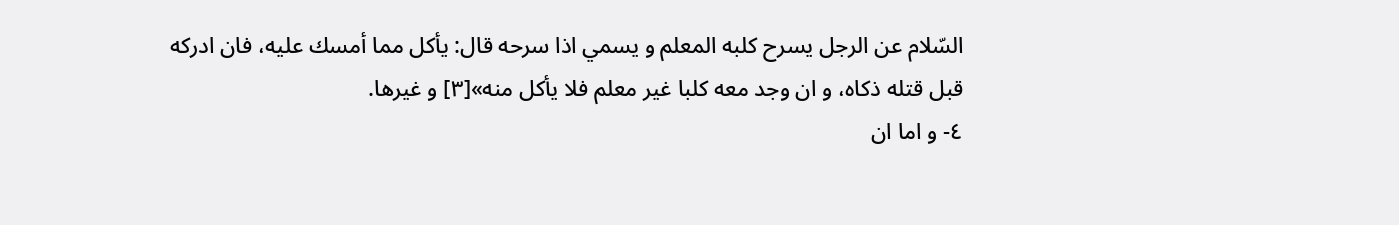السّلام عن الرجل يسرح كلبه المعلم و يسمي اذا سرحه قال: يأكل مما أمسك عليه، فان ادركه قبل قتله ذكاه، و ان وجد معه كلبا غير معلم فلا يأكل منه»[٣] و غيرها.
٤- و اما ان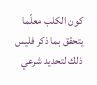كون الكلب معلّما
يتحقق بما ذكر فليس ذلك لتحديد شرعي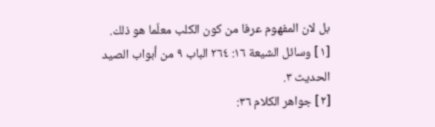بل لان المفهوم عرفا من كون الكلب معلّما هو ذلك.
[١] وسائل الشيعة ١٦: ٢٦٤ الباب ٩ من أبواب الصيد الحديث ٣.
[٢] جواهر الكلام ٣٦: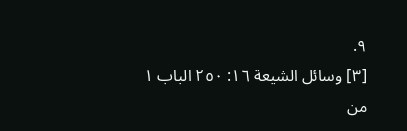٩.
[٣] وسائل الشيعة ١٦: ٢٥٠ الباب ١ من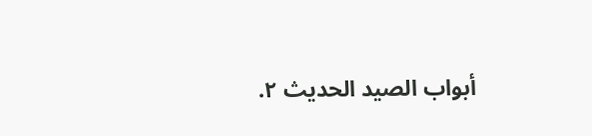أبواب الصيد الحديث ٢.